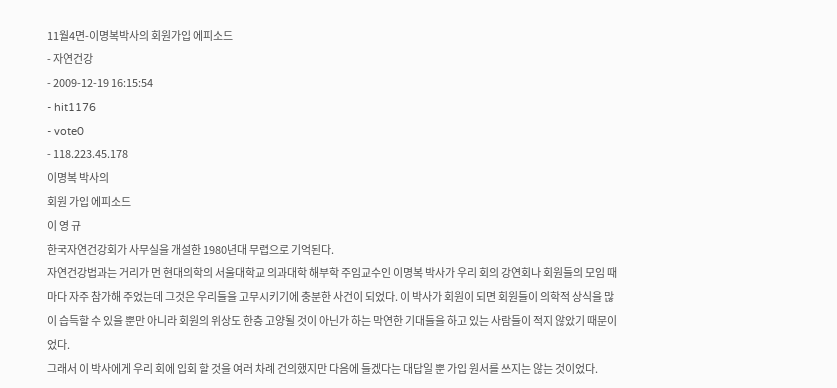11월4면-이명복박사의 회원가입 에피소드
- 자연건강
- 2009-12-19 16:15:54
- hit1176
- vote0
- 118.223.45.178
이명복 박사의
회원 가입 에피소드
이 영 규
한국자연건강회가 사무실을 개설한 1980년대 무렵으로 기억된다.
자연건강법과는 거리가 먼 현대의학의 서울대학교 의과대학 해부학 주임교수인 이명복 박사가 우리 회의 강연회나 회원들의 모임 때마다 자주 참가해 주었는데 그것은 우리들을 고무시키기에 충분한 사건이 되었다. 이 박사가 회원이 되면 회원들이 의학적 상식을 많이 습득할 수 있을 뿐만 아니라 회원의 위상도 한층 고양될 것이 아닌가 하는 막연한 기대들을 하고 있는 사람들이 적지 않았기 때문이었다.
그래서 이 박사에게 우리 회에 입회 할 것을 여러 차례 건의했지만 다음에 들겠다는 대답일 뿐 가입 원서를 쓰지는 않는 것이었다.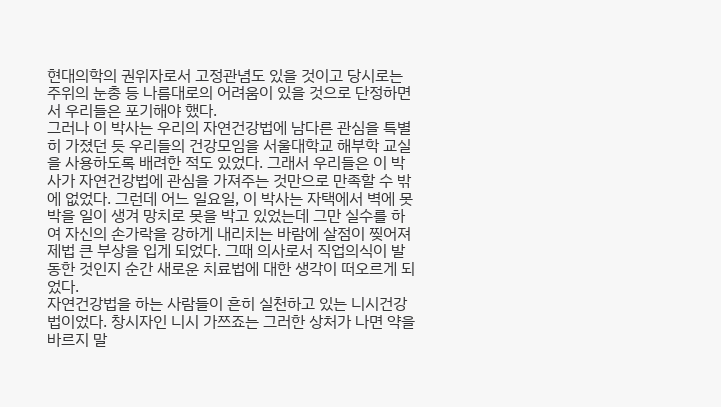현대의학의 권위자로서 고정관념도 있을 것이고 당시로는 주위의 눈총 등 나름대로의 어려움이 있을 것으로 단정하면서 우리들은 포기해야 했다.
그러나 이 박사는 우리의 자연건강법에 남다른 관심을 특별히 가졌던 듯 우리들의 건강모임을 서울대학교 해부학 교실을 사용하도록 배려한 적도 있었다. 그래서 우리들은 이 박사가 자연건강법에 관심을 가져주는 것만으로 만족할 수 밖에 없었다. 그런데 어느 일요일, 이 박사는 자택에서 벽에 못박을 일이 생겨 망치로 못을 박고 있었는데 그만 실수를 하여 자신의 손가락을 강하게 내리치는 바람에 살점이 찢어져 제법 큰 부상을 입게 되었다. 그때 의사로서 직업의식이 발동한 것인지 순간 새로운 치료법에 대한 생각이 떠오르게 되었다.
자연건강법을 하는 사람들이 흔히 실천하고 있는 니시건강법이었다. 창시자인 니시 가쯔죠는 그러한 상처가 나면 약을 바르지 말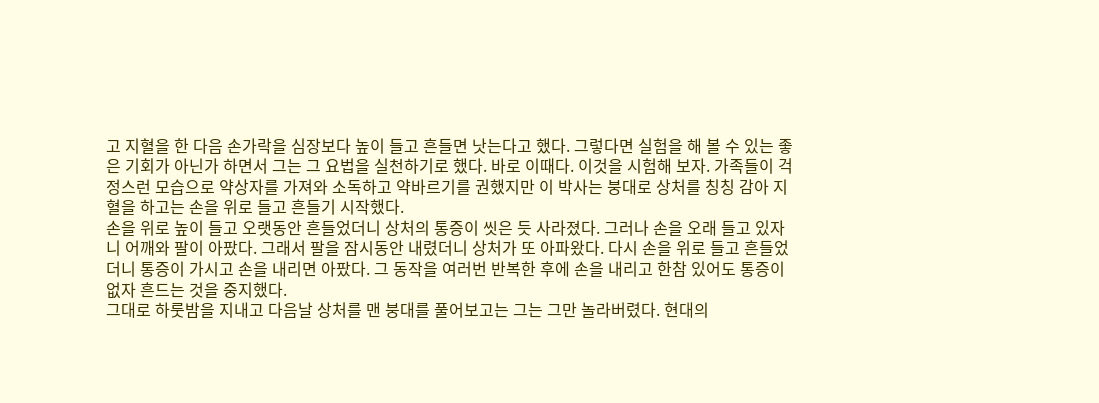고 지혈을 한 다음 손가락을 심장보다 높이 들고 흔들면 낫는다고 했다. 그렇다면 실험을 해 볼 수 있는 좋은 기회가 아닌가 하면서 그는 그 요법을 실천하기로 했다. 바로 이때다. 이것을 시험해 보자. 가족들이 걱정스런 모습으로 약상자를 가져와 소독하고 약바르기를 권했지만 이 박사는 붕대로 상처를 칭칭 감아 지혈을 하고는 손을 위로 들고 흔들기 시작했다.
손을 위로 높이 들고 오랫동안 흔들었더니 상처의 통증이 씻은 듯 사라졌다. 그러나 손을 오래 들고 있자니 어깨와 팔이 아팠다. 그래서 팔을 잠시동안 내렸더니 상처가 또 아파왔다. 다시 손을 위로 들고 흔들었더니 통증이 가시고 손을 내리면 아팠다. 그 동작을 여러번 반복한 후에 손을 내리고 한참 있어도 통증이 없자 흔드는 것을 중지했다.
그대로 하룻밤을 지내고 다음날 상처를 맨 붕대를 풀어보고는 그는 그만 놀라버렸다. 현대의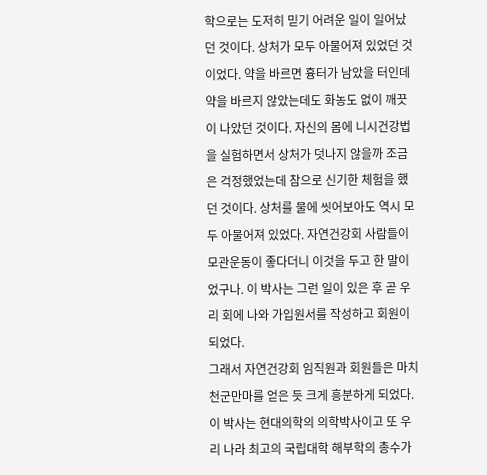학으로는 도저히 믿기 어려운 일이 일어났던 것이다. 상처가 모두 아물어져 있었던 것이었다. 약을 바르면 흉터가 남았을 터인데 약을 바르지 않았는데도 화농도 없이 깨끗이 나았던 것이다. 자신의 몸에 니시건강법을 실험하면서 상처가 덧나지 않을까 조금은 걱정했었는데 참으로 신기한 체험을 했던 것이다. 상처를 물에 씻어보아도 역시 모두 아물어져 있었다. 자연건강회 사람들이 모관운동이 좋다더니 이것을 두고 한 말이었구나. 이 박사는 그런 일이 있은 후 곧 우리 회에 나와 가입원서를 작성하고 회원이 되었다.
그래서 자연건강회 임직원과 회원들은 마치 천군만마를 얻은 듯 크게 흥분하게 되었다. 이 박사는 현대의학의 의학박사이고 또 우리 나라 최고의 국립대학 해부학의 총수가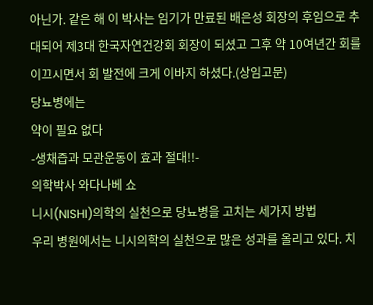아닌가. 같은 해 이 박사는 임기가 만료된 배은성 회장의 후임으로 추대되어 제3대 한국자연건강회 회장이 되셨고 그후 약 10여년간 회를 이끄시면서 회 발전에 크게 이바지 하셨다.(상임고문)
당뇨병에는
약이 필요 없다
-생채즙과 모관운동이 효과 절대!!-
의학박사 와다나베 쇼
니시(NISHI)의학의 실천으로 당뇨병을 고치는 세가지 방법
우리 병원에서는 니시의학의 실천으로 많은 성과를 올리고 있다. 치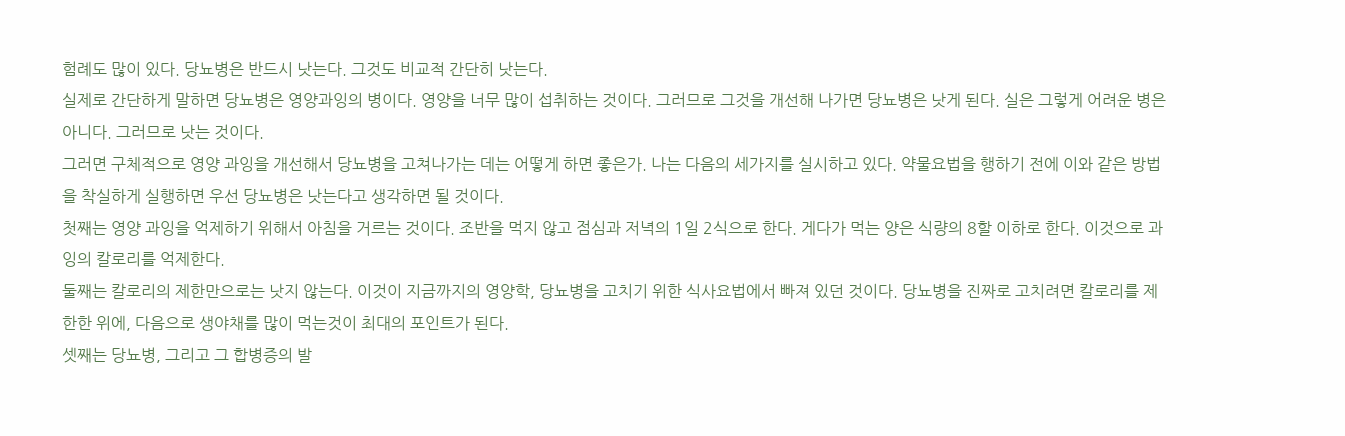험례도 많이 있다. 당뇨병은 반드시 낫는다. 그것도 비교적 간단히 낫는다.
실제로 간단하게 말하면 당뇨병은 영양과잉의 병이다. 영양을 너무 많이 섭취하는 것이다. 그러므로 그것을 개선해 나가면 당뇨병은 낫게 된다. 실은 그렇게 어려운 병은 아니다. 그러므로 낫는 것이다.
그러면 구체적으로 영양 과잉을 개선해서 당뇨병을 고쳐나가는 데는 어떻게 하면 좋은가. 나는 다음의 세가지를 실시하고 있다. 약물요법을 행하기 전에 이와 같은 방법을 착실하게 실행하면 우선 당뇨병은 낫는다고 생각하면 될 것이다.
첫째는 영양 과잉을 억제하기 위해서 아침을 거르는 것이다. 조반을 먹지 않고 점심과 저녁의 1일 2식으로 한다. 게다가 먹는 양은 식량의 8할 이하로 한다. 이것으로 과잉의 칼로리를 억제한다.
둘째는 칼로리의 제한만으로는 낫지 않는다. 이것이 지금까지의 영양학, 당뇨병을 고치기 위한 식사요법에서 빠져 있던 것이다. 당뇨병을 진짜로 고치려면 칼로리를 제한한 위에, 다음으로 생야채를 많이 먹는것이 최대의 포인트가 된다.
셋째는 당뇨병, 그리고 그 합병증의 발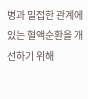병과 밀접한 관계에 있는 혈액순환을 개선하기 위해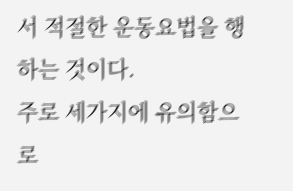서 적절한 운동요법을 행하는 것이다.
주로 세가지에 유의함으로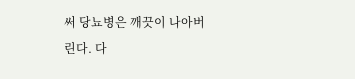써 당뇨병은 깨끗이 나아버린다. 다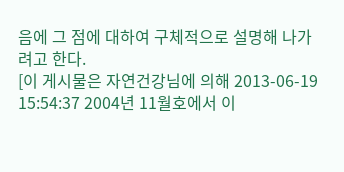음에 그 점에 대하여 구체적으로 설명해 나가려고 한다.
[이 게시물은 자연건강님에 의해 2013-06-19 15:54:37 2004년 11월호에서 이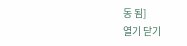동 됨]
열기 닫기